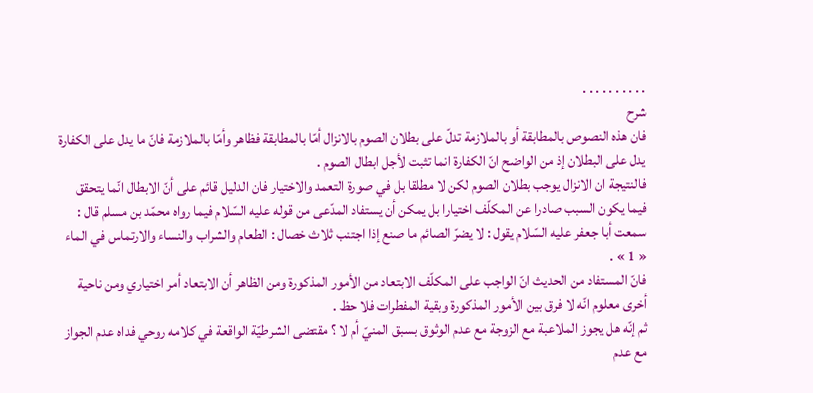. . . . . . . . . .
شرح
فان هذه النصوص بالمطابقة أو بالملازمة تدلّ على بطلان الصوم بالانزال أمّا بالمطابقة فظاهر وأمّا بالملازمة فانّ ما يدل على الكفارة يدل على البطلان إذ من الواضح انّ الكفارة انما تثبت لأجل ابطال الصوم .
فالنتيجة ان الانزال يوجب بطلان الصوم لكن لا مطلقا بل في صورة التعمد والاختيار فان الدليل قائم على أنّ الابطال انّما يتحقق فيما يكون السبب صادرا عن المكلّف اختيارا بل يمكن أن يستفاد المدّعى من قوله عليه السّلام فيما رواه محمّد بن مسلم قال : سمعت أبا جعفر عليه السّلام يقول : لا يضرّ الصائم ما صنع إذا اجتنب ثلاث خصال : الطعام والشراب والنساء والارتماس في الماء « 1 » .
فانّ المستفاد من الحديث انّ الواجب على المكلّف الابتعاد من الأمور المذكورة ومن الظاهر أن الابتعاد أمر اختياري ومن ناحية أخرى معلوم انّه لا فرق بين الأمور المذكورة وبقية المفطرات فلا حظ .
ثم إنّه هل يجوز الملاعبة مع الزوجة مع عدم الوثوق بسبق المنيّ أم لا ؟ مقتضى الشرطيّة الواقعة في كلامه روحي فداه عدم الجواز مع عدم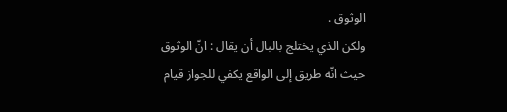الوثوق .
ولكن الذي يختلج بالبال أن يقال : انّ الوثوق حيث انّه طريق إلى الواقع يكفي للجواز قيام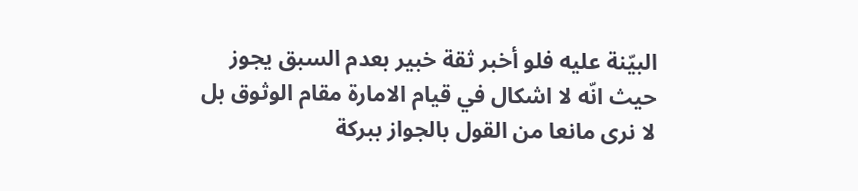البيّنة عليه فلو أخبر ثقة خبير بعدم السبق يجوز حيث انّه لا اشكال في قيام الامارة مقام الوثوق بل لا نرى مانعا من القول بالجواز ببركة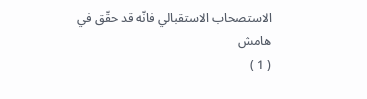الاستصحاب الاستقبالي فانّه قد حقّق في
هامش
( 1 )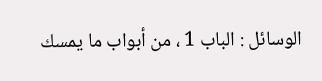الوسائل : الباب 1 ، من أبواب ما يمسك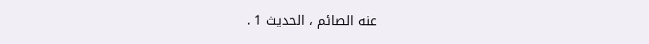عنه الصائم ، الحديث 1 .